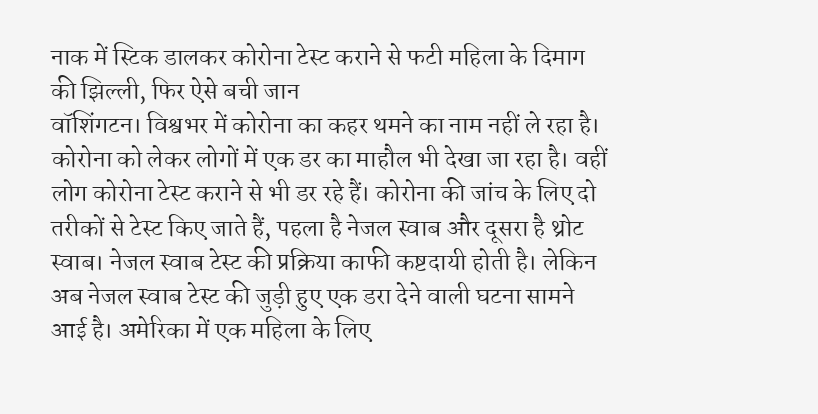नाक में स्टिक डालकर कोरोना टेस्ट कराने से फटी महिला के दिमाग की झिल्ली, फिर ऐसे बची जान
वॉशिंगटन। विश्वभर में कोरोना का कहर थमने का नाम नहीं ले रहा है। कोरोना को लेकर लोगों में एक डर का माहौल भी देखा जा रहा है। वहीं लोग कोरोना टेस्ट कराने से भी डर रहे हैं। कोरोना की जांच के लिए दो तरीकों से टेस्ट किए जाते हैं, पहला है नेजल स्वाब और दूसरा है थ्रोट स्वाब। नेजल स्वाब टेस्ट की प्रक्रिया काफी कष्टदायी होती है। लेकिन अब नेजल स्वाब टेस्ट की जुड़ी हुए एक डरा देने वाली घटना सामने आई है। अमेरिका में एक महिला के लिए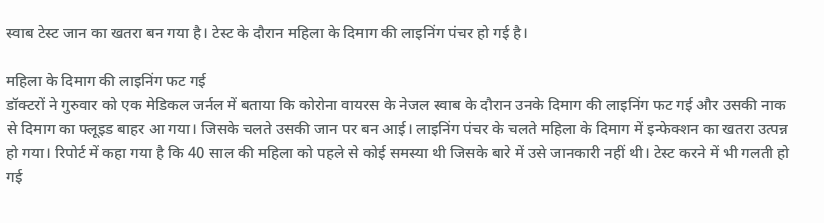स्वाब टेस्ट जान का खतरा बन गया है। टेस्ट के दौरान महिला के दिमाग की लाइनिंग पंचर हो गई है।

महिला के दिमाग की लाइनिंग फट गई
डॉक्टरों ने गुरुवार को एक मेडिकल जर्नल में बताया कि कोरोना वायरस के नेजल स्वाब के दौरान उनके दिमाग की लाइनिंग फट गई और उसकी नाक से दिमाग का फ्लूइड बाहर आ गया। जिसके चलते उसकी जान पर बन आई। लाइनिंग पंचर के चलते महिला के दिमाग में इन्फेक्शन का खतरा उत्पन्न हो गया। रिपोर्ट में कहा गया है कि 40 साल की महिला को पहले से कोई समस्या थी जिसके बारे में उसे जानकारी नहीं थी। टेस्ट करने में भी गलती हो गई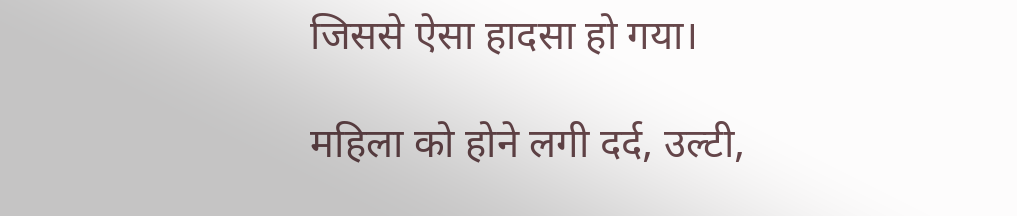जिससे ऐसा हादसा हो गया।

महिला को होने लगी दर्द, उल्टी,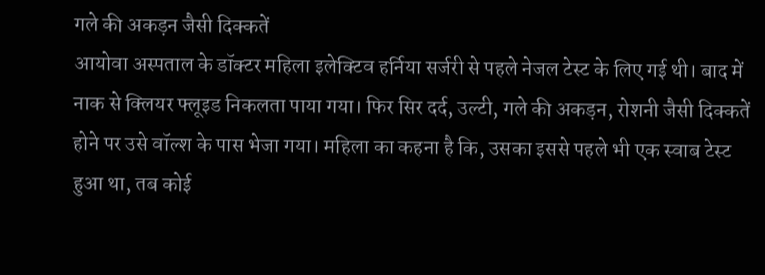गले की अकड़न जैसी दिक्कतें
आयोवा अस्पताल के डॉक्टर महिला इलेक्टिव हर्निया सर्जरी से पहले नेजल टेस्ट के लिए गई थी। बाद में नाक से क्लियर फ्लूइड निकलता पाया गया। फिर सिर दर्द, उल्टी, गले की अकड़न, रोशनी जैसी दिक्कतें होने पर उसे वॉल्श के पास भेजा गया। महिला का कहना है कि, उसका इससे पहले भी एक स्वाब टेस्ट हुआ था, तब कोई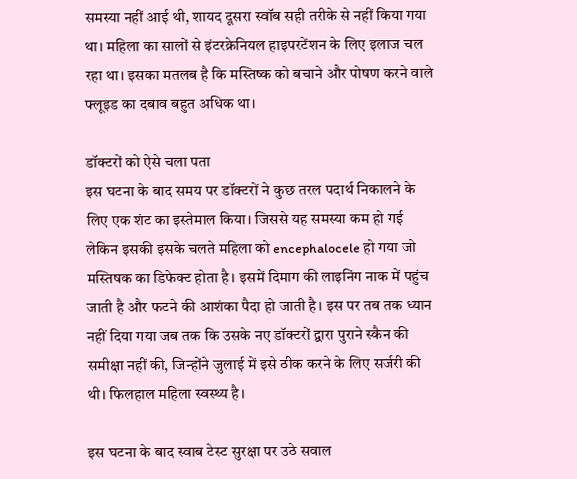समस्या नहीं आई थी, शायद दूसरा स्वॉब सही तरीके से नहीं किया गया था। महिला का सालों से इंटरक्रेनियल हाइपरटेंशन के लिए इलाज चल रहा था। इसका मतलब है कि मस्तिष्क को बचाने और पोषण करने वाले फ्लूइड का दबाव बहुत अधिक था।

डॉक्टरों को ऐसे चला पता
इस घटना के बाद समय पर डॉक्टरों ने कुछ तरल पदार्थ निकालने के लिए एक शंट का इस्तेमाल किया। जिससे यह समस्या कम हो गई लेकिन इसकी इसके चलते महिला को encephalocele हो गया जो मस्तिषक का डिफेक्ट होता है। इसमें दिमाग की लाइनिंग नाक में पहुंच जाती है और फटने की आशंका पैदा हो जाती है। इस पर तब तक ध्यान नहीं दिया गया जब तक कि उसके नए डॉक्टरों द्वारा पुराने स्कैन की समीक्षा नहीं की, जिन्होंने जुलाई में इसे ठीक करने के लिए सर्जरी की थी। फिलहाल महिला स्वस्थ्य है।

इस घटना के बाद स्वाब टेस्ट सुरक्षा पर उठे सवाल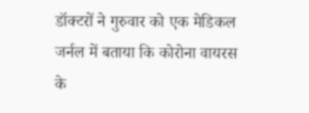डॉक्टरों ने गुरुवार को एक मेडिकल जर्नल में बताया कि कोरोना वायरस के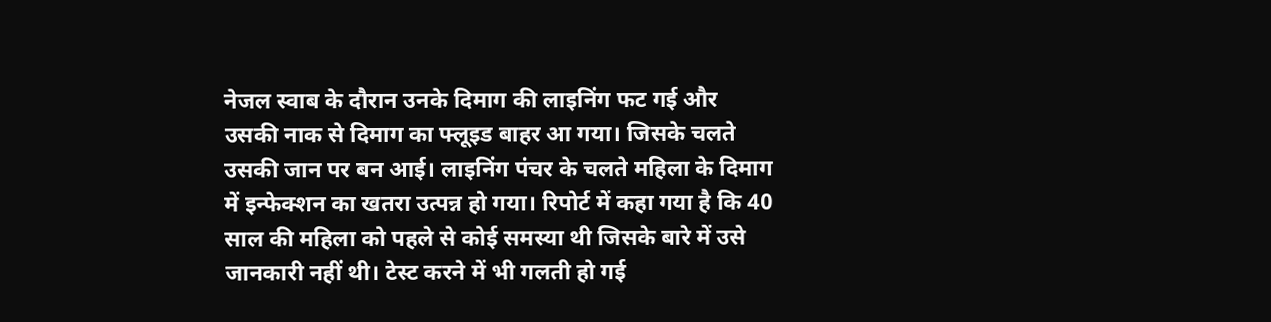नेजल स्वाब के दौरान उनके दिमाग की लाइनिंग फट गई और उसकी नाक से दिमाग का फ्लूइड बाहर आ गया। जिसके चलते उसकी जान पर बन आई। लाइनिंग पंचर के चलते महिला के दिमाग में इन्फेक्शन का खतरा उत्पन्न हो गया। रिपोर्ट में कहा गया है कि 40 साल की महिला को पहले से कोई समस्या थी जिसके बारे में उसे जानकारी नहीं थी। टेस्ट करने में भी गलती हो गई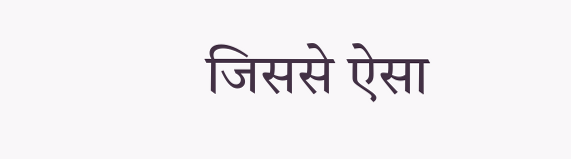जिससे ऐसा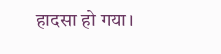हादसा हो गया।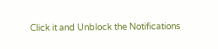Click it and Unblock the Notifications